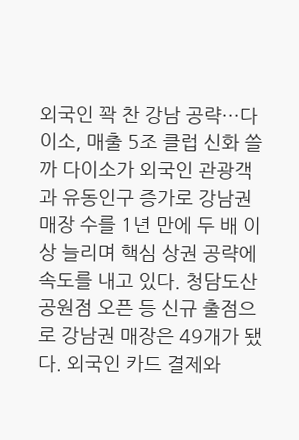외국인 꽉 찬 강남 공략···다이소, 매출 5조 클럽 신화 쓸까 다이소가 외국인 관광객과 유동인구 증가로 강남권 매장 수를 1년 만에 두 배 이상 늘리며 핵심 상권 공략에 속도를 내고 있다. 청담도산공원점 오픈 등 신규 출점으로 강남권 매장은 49개가 됐다. 외국인 카드 결제와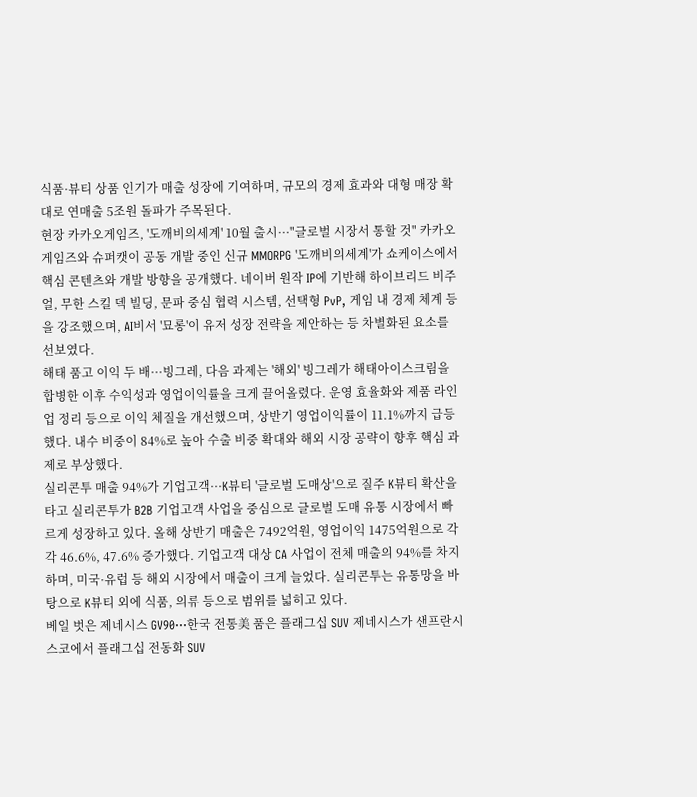식품·뷰티 상품 인기가 매출 성장에 기여하며, 규모의 경제 효과와 대형 매장 확대로 연매출 5조원 돌파가 주목된다.
현장 카카오게임즈, '도깨비의세계' 10월 출시···"글로벌 시장서 통할 것" 카카오게임즈와 슈퍼캣이 공동 개발 중인 신규 MMORPG '도깨비의세계'가 쇼케이스에서 핵심 콘텐츠와 개발 방향을 공개했다. 네이버 원작 IP에 기반해 하이브리드 비주얼, 무한 스킬 덱 빌딩, 문파 중심 협력 시스템, 선택형 PvP, 게임 내 경제 체계 등을 강조했으며, AI비서 '묘롱'이 유저 성장 전략을 제안하는 등 차별화된 요소를 선보였다.
해태 품고 이익 두 배···빙그레, 다음 과제는 '해외' 빙그레가 해태아이스크림을 합병한 이후 수익성과 영업이익률을 크게 끌어올렸다. 운영 효율화와 제품 라인업 정리 등으로 이익 체질을 개선했으며, 상반기 영업이익률이 11.1%까지 급등했다. 내수 비중이 84%로 높아 수출 비중 확대와 해외 시장 공략이 향후 핵심 과제로 부상했다.
실리콘투 매출 94%가 기업고객···K뷰티 '글로벌 도매상'으로 질주 K뷰티 확산을 타고 실리콘투가 B2B 기업고객 사업을 중심으로 글로벌 도매 유통 시장에서 빠르게 성장하고 있다. 올해 상반기 매출은 7492억원, 영업이익 1475억원으로 각각 46.6%, 47.6% 증가했다. 기업고객 대상 CA 사업이 전체 매출의 94%를 차지하며, 미국·유럽 등 해외 시장에서 매출이 크게 늘었다. 실리콘투는 유통망을 바탕으로 K뷰티 외에 식품, 의류 등으로 범위를 넓히고 있다.
베일 벗은 제네시스 GV90···한국 전통美 품은 플래그십 SUV 제네시스가 샌프란시스코에서 플래그십 전동화 SUV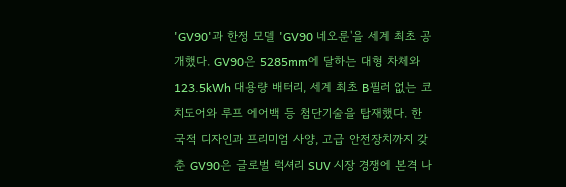'GV90'과 한정 모델 'GV90 네오룬'을 세계 최초 공개했다. GV90은 5285mm에 달하는 대형 차체와 123.5kWh 대용량 배터리, 세계 최초 B필러 없는 코치도어와 루프 에어백 등 첨단기술을 탑재했다. 한국적 디자인과 프리미엄 사양, 고급 안전장치까지 갖춘 GV90은 글로벌 럭셔리 SUV 시장 경쟁에 본격 나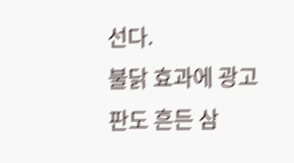선다.
불닭 효과에 광고판도 흔든 삼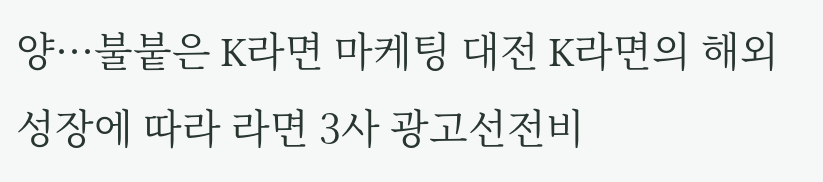양···불붙은 K라면 마케팅 대전 K라면의 해외 성장에 따라 라면 3사 광고선전비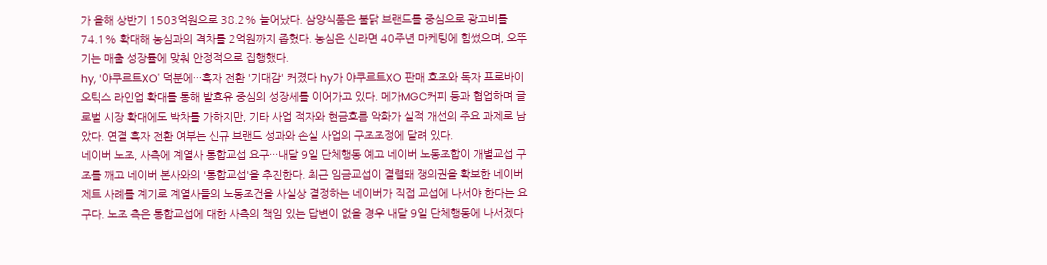가 올해 상반기 1503억원으로 38.2% 늘어났다. 삼양식품은 불닭 브랜드를 중심으로 광고비를 74.1% 확대해 농심과의 격차를 2억원까지 좁혔다. 농심은 신라면 40주년 마케팅에 힘썼으며, 오뚜기는 매출 성장률에 맞춰 안정적으로 집행했다.
hy, '야쿠르트XO' 덕분에···흑자 전환 '기대감' 커졌다 hy가 야쿠르트XO 판매 호조와 독자 프로바이오틱스 라인업 확대를 통해 발효유 중심의 성장세를 이어가고 있다. 메가MGC커피 등과 협업하며 글로벌 시장 확대에도 박차를 가하지만, 기타 사업 적자와 현금흐름 악화가 실적 개선의 주요 과제로 남았다. 연결 흑자 전환 여부는 신규 브랜드 성과와 손실 사업의 구조조정에 달려 있다.
네이버 노조, 사측에 계열사 통합교섭 요구···내달 9일 단체행동 예고 네이버 노동조합이 개별교섭 구조를 깨고 네이버 본사와의 '통합교섭'을 추진한다. 최근 임금교섭이 결렬돼 쟁의권을 확보한 네이버제트 사례를 계기로 계열사들의 노동조건을 사실상 결정하는 네이버가 직접 교섭에 나서야 한다는 요구다. 노조 측은 통합교섭에 대한 사측의 책임 있는 답변이 없을 경우 내달 9일 단체행동에 나서겠다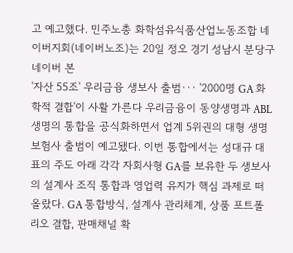고 예고했다. 민주노총 화학섬유식품산업노동조합 네이버지회(네이버노조)는 20일 정오 경기 성남시 분당구 네이버 본
'자산 55조' 우리금융 생보사 출범··· '2000명 GA 화학적 결합'이 사활 가른다 우리금융이 동양생명과 ABL생명의 통합을 공식화하면서 업계 5위권의 대형 생명보험사 출범이 예고됐다. 이번 통합에서는 성대규 대표의 주도 아래 각각 자회사형 GA를 보유한 두 생보사의 설계사 조직 통합과 영업력 유지가 핵심 과제로 떠올랐다. GA 통합방식, 설계사 관리체계, 상품 포트폴리오 결합, 판매채널 확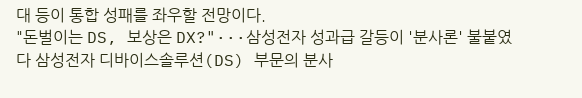대 등이 통합 성패를 좌우할 전망이다.
"돈벌이는 DS, 보상은 DX?"···삼성전자 성과급 갈등이 '분사론' 불붙였다 삼성전자 디바이스솔루션(DS) 부문의 분사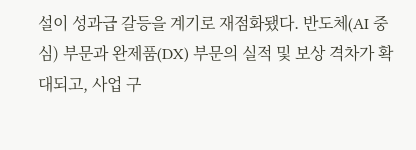설이 성과급 갈등을 계기로 재점화됐다. 반도체(AI 중심) 부문과 완제품(DX) 부문의 실적 및 보상 격차가 확대되고, 사업 구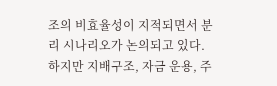조의 비효율성이 지적되면서 분리 시나리오가 논의되고 있다. 하지만 지배구조, 자금 운용, 주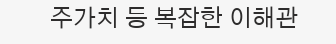주가치 등 복잡한 이해관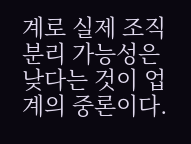계로 실제 조직 분리 가능성은 낮다는 것이 업계의 중론이다.